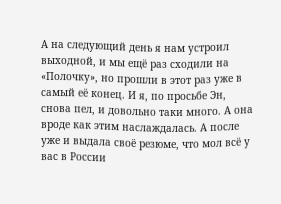А на следующий день я нам устроил выходной, и мы ещё раз сходили на «Полочку», но прошли в этот раз уже в самый её конец. И я, по просьбе Эн, снова пел, и довольно таки много. А она вроде как этим наслаждалась. А после уже и выдала своё резюме, что мол всё у вас в России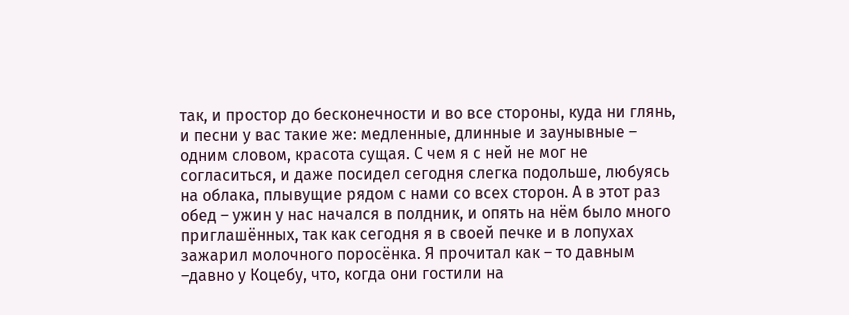так, и простор до бесконечности и во все стороны, куда ни глянь, и песни у вас такие же: медленные, длинные и заунывные – одним словом, красота сущая. С чем я с ней не мог не согласиться, и даже посидел сегодня слегка подольше, любуясь на облака, плывущие рядом с нами со всех сторон. А в этот раз обед – ужин у нас начался в полдник, и опять на нём было много приглашённых, так как сегодня я в своей печке и в лопухах зажарил молочного поросёнка. Я прочитал как – то давным –давно у Коцебу, что, когда они гостили на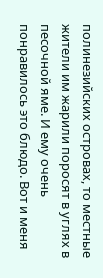полинезийских островах, то местные жители им жарили поросят в углях в песочной яме. И ему очень понравилось это блюдо. Вот и меня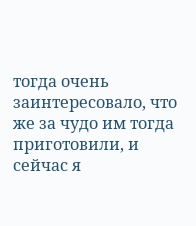тогда очень заинтересовало, что же за чудо им тогда приготовили, и сейчас я